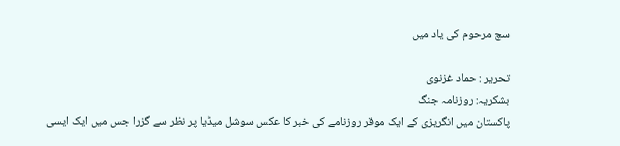سچ مرحوم کی یاد میں

تحریر : حماد غزنوی
بشکریہ: روزنامہ جنگ
پاکستان میں انگریزی کے ایک موقر روزنامے کی خبر کا عکس سوشل میڈیا پر نظر سے گزرا جس میں ایک ایسی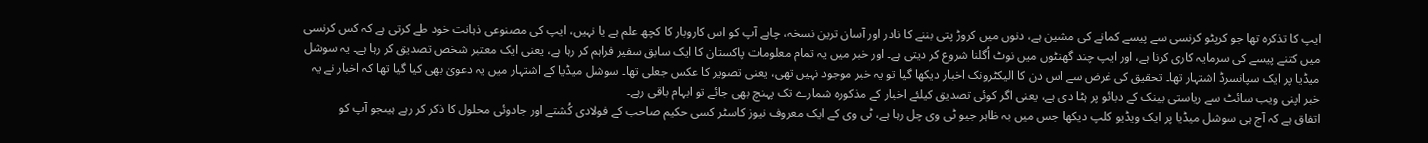ایپ کا تذکرہ تھا جو کرپٹو کرنسی سے پیسے کمانے کی مشین ہے، دنوں میں کروڑ پتی بننے کا نادر اور آسان ترین نسخہ، چاہے آپ کو اس کاروبار کا کچھ علم ہے یا نہیں، ایپ کی مصنوعی ذہانت خود طے کرتی ہے کہ کس کرنسی میں کتنے پیسے کی سرمایہ کاری کرنا ہے، اور ایپ چند گھنٹوں میں نوٹ اُگلنا شروع کر دیتی ہے۔ اور خبر میں یہ تمام معلومات پاکستان کا ایک سابق سفیر فراہم کر رہا ہے، یعنی ایک معتبر شخص تصدیق کر رہا ہے۔ یہ سوشل میڈیا پر ایک سپانسرڈ اشتہار تھا۔ تحقیق کی غرض سے اس دن کا الیکٹرونک اخبار دیکھا گیا تو یہ خبر موجود نہیں تھی، یعنی تصویر کا عکس جعلی تھا۔ سوشل میڈیا کے اشتہار میں یہ دعویٰ بھی کیا گیا تھا کہ اخبار نے یہ خبر اپنی ویب سائٹ سے ریاستی بینک کے دبائو پر ہٹا دی ہے، یعنی اگر کوئی تصدیق کیلئے اخبار کے مذکورہ شمارے تک پہنچ بھی جائے تو ابہام باقی رہے۔
اتفاق ہے کہ آج ہی سوشل میڈیا پر ایک ویڈیو کلپ دیکھا جس میں بہ ظاہر جیو ٹی وی چل رہا ہے، ٹی وی کے ایک معروف نیوز کاسٹر کسی حکیم صاحب کے فولادی کُشتے اور جادوئی محلول کا ذکر کر رہے ہیںجو آپ کو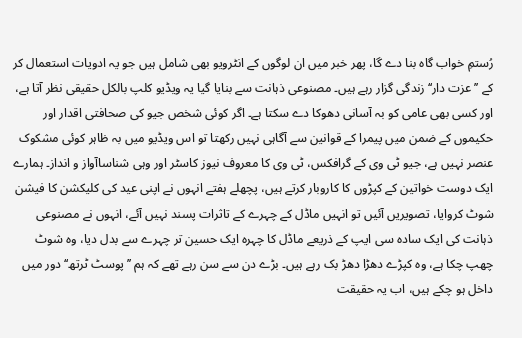رُستمِ خواب گاہ بنا دے گا، پھر خبر میں ان لوگوں کے انٹرویو بھی شامل ہیں جو یہ ادویات استعمال کر کے ’’عزت دار‘‘ زندگی گزار رہے ہیں۔ مصنوعی ذہانت سے بنایا گیا یہ ویڈیو کلپ بالکل حقیقی نظر آتا ہے، اور کسی بھی عامی کو بہ آسانی دھوکا دے سکتا ہے۔ اگر کوئی شخص جیو کی صحافتی اقدار اور حکیموں کے ضمن میں پیمرا کے قوانین سے آگاہی نہیں رکھتا تو اس ویڈیو میں بہ ظاہر کوئی مشکوک عنصر نہیں ہے، جیو ٹی وی کے گرافکس، ٹی وی کا معروف نیوز کاسٹر اور وہی شناساآواز و انداز۔ ہمارے ایک دوست خواتین کے کپڑوں کا کاروبار کرتے ہیں، پچھلے ہفتے انہوں نے اپنی عید کی کلیکشن کا فیشن شوٹ کروایا، تصویریں آئیں تو انہیں ماڈل کے چہرے کے تاثرات پسند نہیں آئے، انہوں نے مصنوعی ذہانت کی ایک سادہ سی ایپ کے ذریعے ماڈل کا چہرہ ایک حسین تر چہرے سے بدل دیا، وہ شوٹ چھپ چکا ہے، وہ کپڑے دھڑا دھڑ بک رہے ہیں۔ بڑے دن سے سن رہے تھے کہ ہم ’’پوسٹ ٹرتھ‘‘ دور میں داخل ہو چکے ہیں، اب یہ حقیقت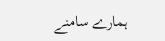ہمارے سامنے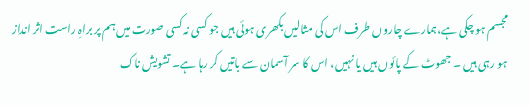مجسم ہو چکی ہے،ہمارے چاروں طرف اس کی مثالیں بکھری ہوئی ہیں جو کسی نہ کسی صورت میں ہم پر براہِ راست اثر انداز ہو رہی ہیں ۔ جھوٹ کے پائوں ہیں یا نہیں، اس کا سر آسمان سے باتیں کر رہا ہے۔ تشویش ناک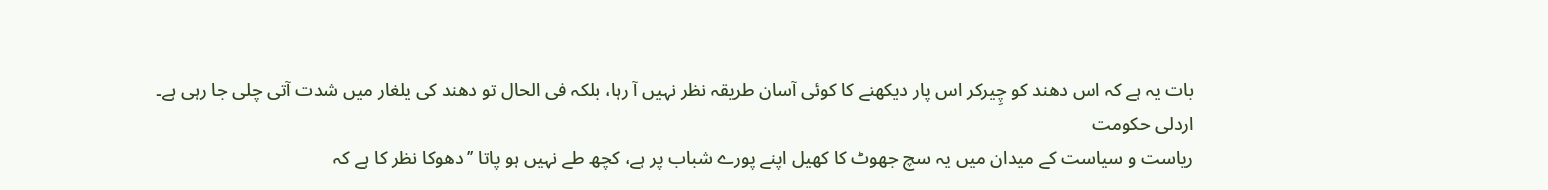بات یہ ہے کہ اس دھند کو چِیرکر اس پار دیکھنے کا کوئی آسان طریقہ نظر نہیں آ رہا، بلکہ فی الحال تو دھند کی یلغار میں شدت آتی چلی جا رہی ہے۔
اردلی حکومت
ریاست و سیاست کے میدان میں یہ سچ جھوٹ کا کھیل اپنے پورے شباب پر ہے، کچھ طے نہیں ہو پاتا ’’دھوکا نظر کا ہے کہ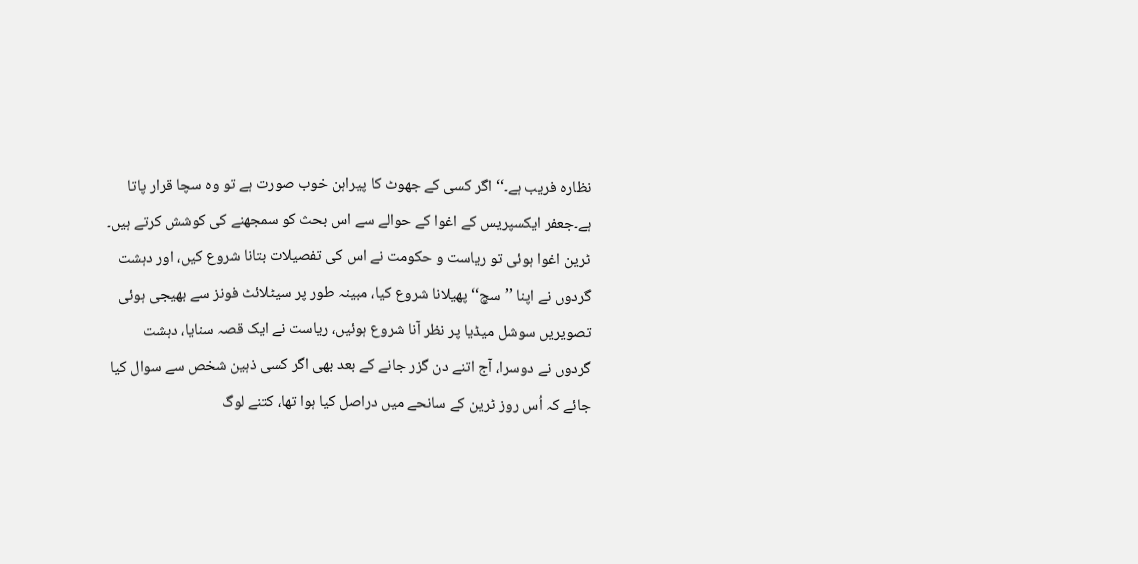نظارہ فریب ہے۔‘‘ اگر کسی کے جھوٹ کا پیراہن خوب صورت ہے تو وہ سچا قرار پاتا ہے۔جعفر ایکسپریس کے اغوا کے حوالے سے اس بحث کو سمجھنے کی کوشش کرتے ہیں۔ ٹرین اغوا ہوئی تو ریاست و حکومت نے اس کی تفصیلات بتانا شروع کیں، اور دہشت گردوں نے اپنا ’’سچ‘‘ پھیلانا شروع کیا، مبینہ طور پر سیٹلائٹ فونز سے بھیجی ہوئی تصویریں سوشل میڈیا پر نظر آنا شروع ہوئیں، ریاست نے ایک قصہ سنایا، دہشت گردوں نے دوسرا، آج اتنے دن گزر جانے کے بعد بھی اگر کسی ذہین شخص سے سوال کیا جائے کہ اُس روز ٹرین کے سانحے میں دراصل کیا ہوا تھا، کتنے لوگ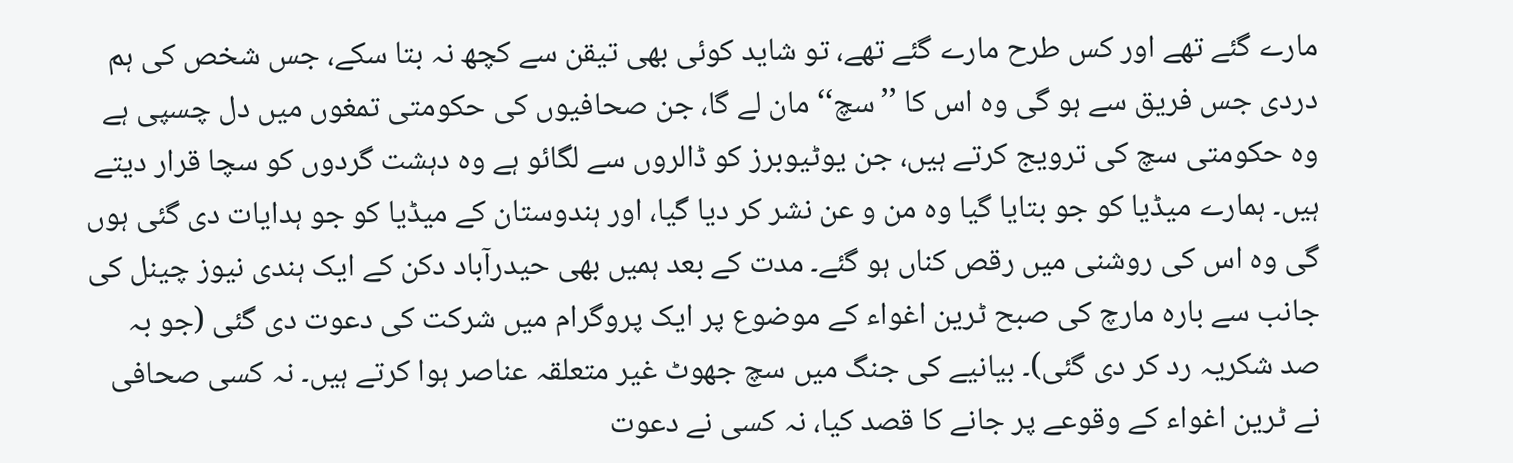مارے گئے تھے اور کس طرح مارے گئے تھے، تو شاید کوئی بھی تیقن سے کچھ نہ بتا سکے، جس شخص کی ہم دردی جس فریق سے ہو گی وہ اس کا ’’سچ‘‘ مان لے گا، جن صحافیوں کی حکومتی تمغوں میں دل چسپی ہے وہ حکومتی سچ کی ترویج کرتے ہیں، جن یوٹیوبرز کو ڈالروں سے لگائو ہے وہ دہشت گردوں کو سچا قرار دیتے ہیں۔ ہمارے میڈیا کو جو بتایا گیا وہ من و عن نشر کر دیا گیا، اور ہندوستان کے میڈیا کو جو ہدایات دی گئی ہوں گی وہ اس کی روشنی میں رقص کناں ہو گئے۔ مدت کے بعد ہمیں بھی حیدرآباد دکن کے ایک ہندی نیوز چینل کی جانب سے بارہ مارچ کی صبح ٹرین اغواء کے موضوع پر ایک پروگرام میں شرکت کی دعوت دی گئی (جو بہ صد شکریہ رد کر دی گئی)۔ بیانیے کی جنگ میں سچ جھوٹ غیر متعلقہ عناصر ہوا کرتے ہیں۔ نہ کسی صحافی نے ٹرین اغواء کے وقوعے پر جانے کا قصد کیا، نہ کسی نے دعوت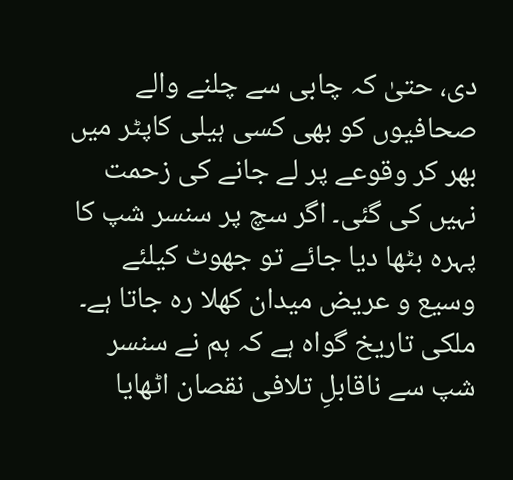دی، حتیٰ کہ چابی سے چلنے والے صحافیوں کو بھی کسی ہیلی کاپٹر میں بھر کر وقوعے پر لے جانے کی زحمت نہیں کی گئی۔ اگر سچ پر سنسر شپ کا پہرہ بٹھا دیا جائے تو جھوٹ کیلئے وسیع و عریض میدان کھلا رہ جاتا ہے۔ ملکی تاریخ گواہ ہے کہ ہم نے سنسر شپ سے ناقابلِ تلافی نقصان اٹھایا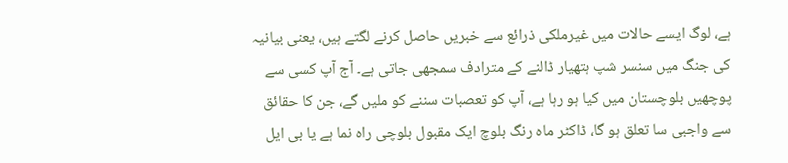ہے، لوگ ایسے حالات میں غیرملکی ذرائع سے خبریں حاصل کرنے لگتے ہیں، یعنی بیانیہ کی جنگ میں سنسر شپ ہتھیار ڈالنے کے مترادف سمجھی جاتی ہے۔ آج آپ کسی سے پوچھیں بلوچستان میں کیا ہو رہا ہے، آپ کو تعصبات سننے کو ملیں گے، جن کا حقائق سے واجبی سا تعلق ہو گا، ڈاکٹر ماہ رنگ بلوچ ایک مقبول بلوچی راہ نما ہے یا بی ایل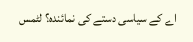اے کے سیاسی دستے کی نمائندہ؟ لٹمس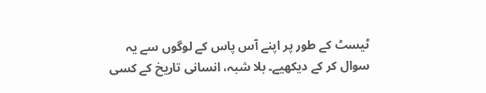ٹیسٹ کے طور پر اپنے آس پاس کے لوگوں سے یہ سوال کر کے دیکھیے۔ بلا شبہ، انسانی تاریخ کے کسی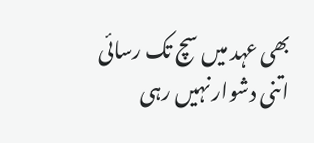بھی عہد میں سچ تک رسائی اتنی دشوار نہیں رہی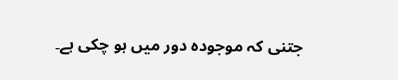جتنی کہ موجودہ دور میں ہو چکی ہے۔